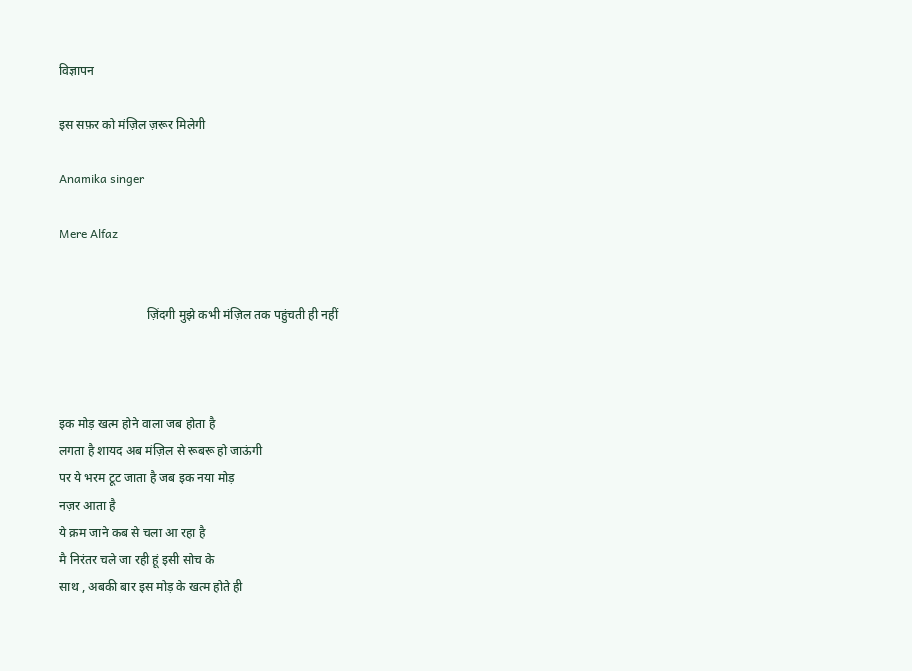विज्ञापन

इस सफ़र को मंज़िल ज़रूर मिलेगी

Anamika singer

Mere Alfaz


                            ज़िंदगी मुझे कभी मंज़िल तक पहुंचती ही नहीं



इक मोड़ खत्म होने वाला जब होता है
लगता है शायद अब मंज़िल से रूबरू हो जाऊंगी
पर ये भरम टूट जाता है जब इक नया मोड़
नज़र आता है
ये क्रम जाने कब से चला आ रहा है
मै निरंतर चले जा रही हूं इसी सोच के
साथ , अबकी बार इस मोड़ के खत्म होते ही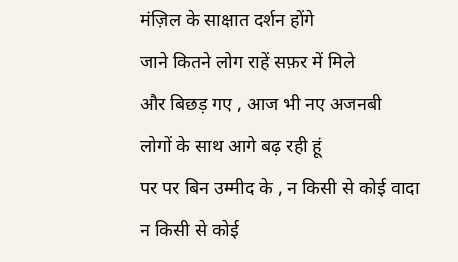मंज़िल के साक्षात दर्शन होंगे
जाने कितने लोग राहें सफ़र में मिले
और बिछड़ गए , आज भी नए अजनबी
लोगों के साथ आगे बढ़ रही हूं
पर पर बिन उम्मीद के , न किसी से कोई वादा
न किसी से कोई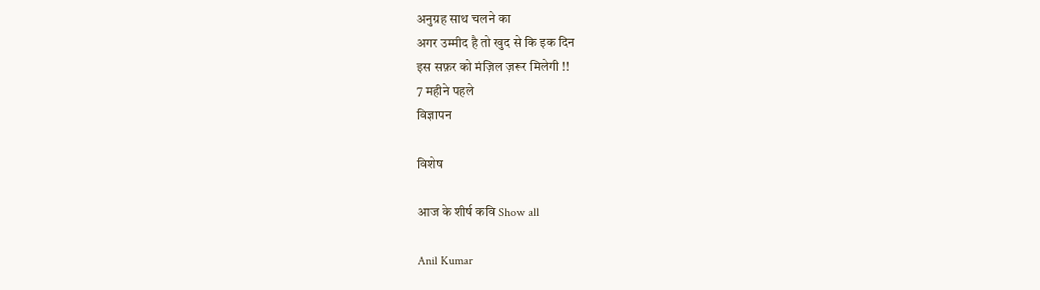अनुग्रह साथ चलने का
अगर उम्मीद है तो खुद से कि इक दिन
इस सफ़र को मंज़िल ज़रूर मिलेगी !!
7 महीने पहले
विज्ञापन

विशेष

आज के शीर्ष कवि Show all

Anil Kumar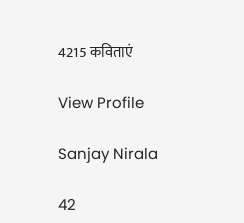4215 कविताएं

View Profile

Sanjay Nirala

42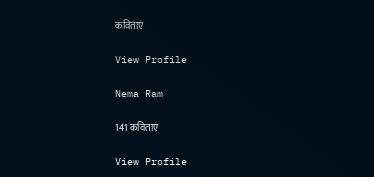कविताएं

View Profile

Nema Ram

141 कविताएं

View Profile